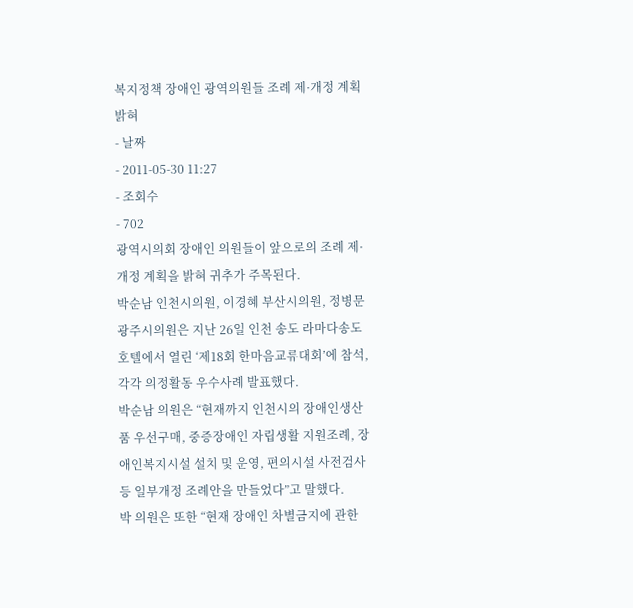복지정책 장애인 광역의원들 조례 제·개정 계획 밝혀
- 날짜
- 2011-05-30 11:27
- 조회수
- 702
광역시의회 장애인 의원들이 앞으로의 조례 제·개정 계획을 밝혀 귀추가 주목된다.
박순남 인천시의원, 이경혜 부산시의원, 정병문 광주시의원은 지난 26일 인천 송도 라마다송도호텔에서 열린 ‘제18회 한마음교류대회’에 참석, 각각 의정활동 우수사례 발표했다.
박순남 의원은 “현재까지 인천시의 장애인생산품 우선구매, 중증장애인 자립생활 지원조례, 장애인복지시설 설치 및 운영, 편의시설 사전검사 등 일부개정 조례안을 만들었다”고 말했다.
박 의원은 또한 “현재 장애인 차별금지에 관한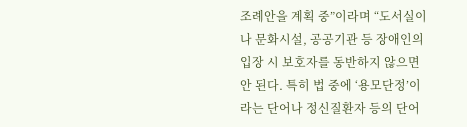조례안을 계획 중”이라며 “도서실이나 문화시설, 공공기관 등 장애인의 입장 시 보호자를 동반하지 않으면 안 된다. 특히 법 중에 ‘용모단정’이라는 단어나 정신질환자 등의 단어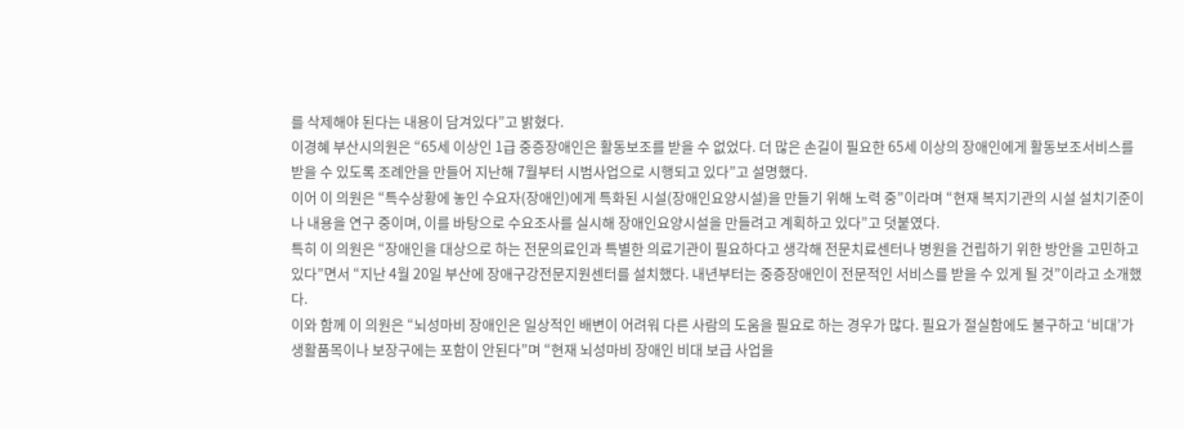를 삭제해야 된다는 내용이 담겨있다”고 밝혔다.
이경혜 부산시의원은 “65세 이상인 1급 중증장애인은 활동보조를 받을 수 없었다. 더 많은 손길이 필요한 65세 이상의 장애인에게 활동보조서비스를 받을 수 있도록 조례안을 만들어 지난해 7월부터 시범사업으로 시행되고 있다”고 설명했다.
이어 이 의원은 “특수상황에 놓인 수요자(장애인)에게 특화된 시설(장애인요양시설)을 만들기 위해 노력 중”이라며 “현재 복지기관의 시설 설치기준이나 내용을 연구 중이며, 이를 바탕으로 수요조사를 실시해 장애인요양시설을 만들려고 계획하고 있다”고 덧붙였다.
특히 이 의원은 “장애인을 대상으로 하는 전문의료인과 특별한 의료기관이 필요하다고 생각해 전문치료센터나 병원을 건립하기 위한 방안을 고민하고 있다”면서 “지난 4월 20일 부산에 장애구강전문지원센터를 설치했다. 내년부터는 중증장애인이 전문적인 서비스를 받을 수 있게 될 것”이라고 소개했다.
이와 함께 이 의원은 “뇌성마비 장애인은 일상적인 배변이 어려워 다른 사람의 도움을 필요로 하는 경우가 많다. 필요가 절실함에도 불구하고 ‘비대’가 생활품목이나 보장구에는 포함이 안된다”며 “현재 뇌성마비 장애인 비대 보급 사업을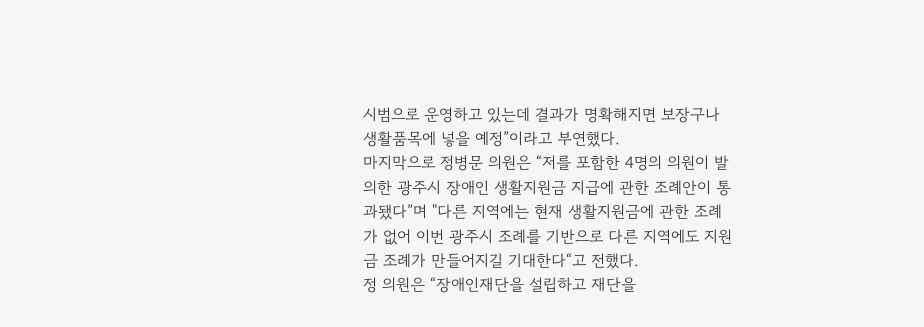시범으로 운영하고 있는데 결과가 명확해지면 보장구나 생활품목에 넣을 예정”이라고 부연했다.
마지막으로 정병문 의원은 “저를 포함한 4명의 의원이 발의한 광주시 장애인 생활지원금 지급에 관한 조례안이 통과됐다”며 "다른 지역에는 현재 생활지원금에 관한 조례가 없어 이번 광주시 조례를 기반으로 다른 지역에도 지원금 조례가 만들어지길 기대한다“고 전했다.
정 의원은 “장애인재단을 설립하고 재단을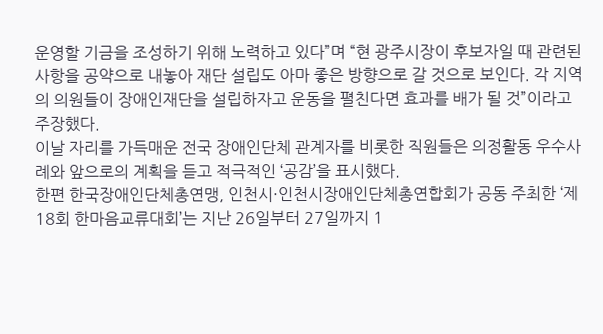운영할 기금을 조성하기 위해 노력하고 있다”며 “현 광주시장이 후보자일 때 관련된 사항을 공약으로 내놓아 재단 설립도 아마 좋은 방향으로 갈 것으로 보인다. 각 지역의 의원들이 장애인재단을 설립하자고 운동을 펼친다면 효과를 배가 될 것”이라고 주장했다.
이날 자리를 가득매운 전국 장애인단체 관계자를 비롯한 직원들은 의정활동 우수사례와 앞으로의 계획을 듣고 적극적인 ‘공감’을 표시했다.
한편 한국장애인단체총연맹, 인천시·인천시장애인단체총연합회가 공동 주최한 ‘제18회 한마음교류대회’는 지난 26일부터 27일까지 1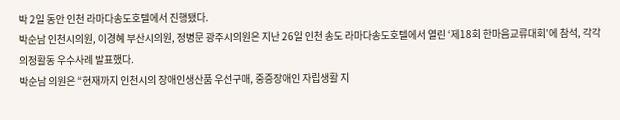박 2일 동안 인천 라마다송도호텔에서 진행됐다.
박순남 인천시의원, 이경혜 부산시의원, 정병문 광주시의원은 지난 26일 인천 송도 라마다송도호텔에서 열린 ‘제18회 한마음교류대회’에 참석, 각각 의정활동 우수사례 발표했다.
박순남 의원은 “현재까지 인천시의 장애인생산품 우선구매, 중증장애인 자립생활 지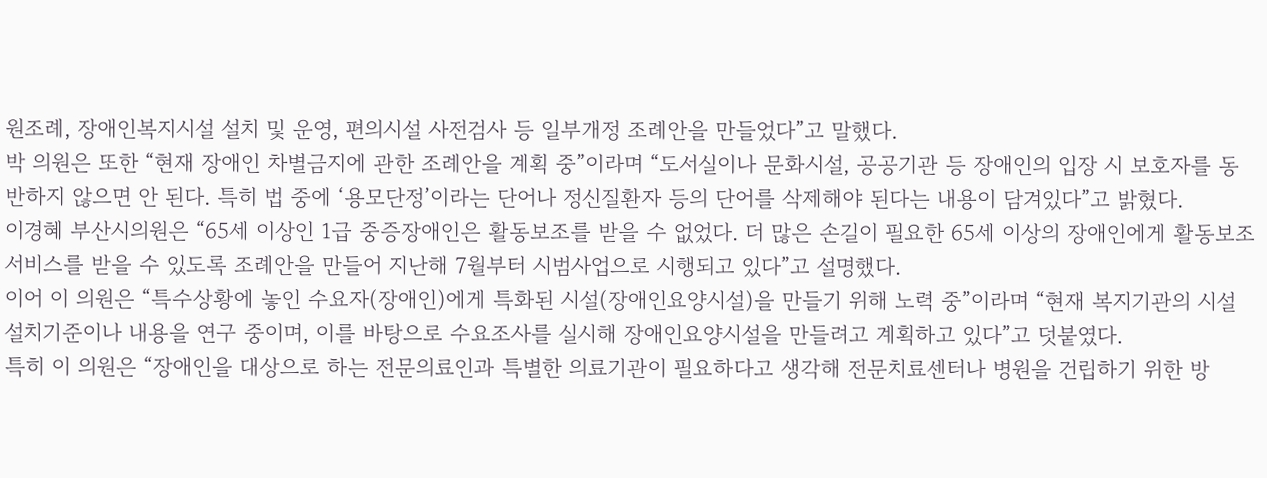원조례, 장애인복지시설 설치 및 운영, 편의시설 사전검사 등 일부개정 조례안을 만들었다”고 말했다.
박 의원은 또한 “현재 장애인 차별금지에 관한 조례안을 계획 중”이라며 “도서실이나 문화시설, 공공기관 등 장애인의 입장 시 보호자를 동반하지 않으면 안 된다. 특히 법 중에 ‘용모단정’이라는 단어나 정신질환자 등의 단어를 삭제해야 된다는 내용이 담겨있다”고 밝혔다.
이경혜 부산시의원은 “65세 이상인 1급 중증장애인은 활동보조를 받을 수 없었다. 더 많은 손길이 필요한 65세 이상의 장애인에게 활동보조서비스를 받을 수 있도록 조례안을 만들어 지난해 7월부터 시범사업으로 시행되고 있다”고 설명했다.
이어 이 의원은 “특수상황에 놓인 수요자(장애인)에게 특화된 시설(장애인요양시설)을 만들기 위해 노력 중”이라며 “현재 복지기관의 시설 설치기준이나 내용을 연구 중이며, 이를 바탕으로 수요조사를 실시해 장애인요양시설을 만들려고 계획하고 있다”고 덧붙였다.
특히 이 의원은 “장애인을 대상으로 하는 전문의료인과 특별한 의료기관이 필요하다고 생각해 전문치료센터나 병원을 건립하기 위한 방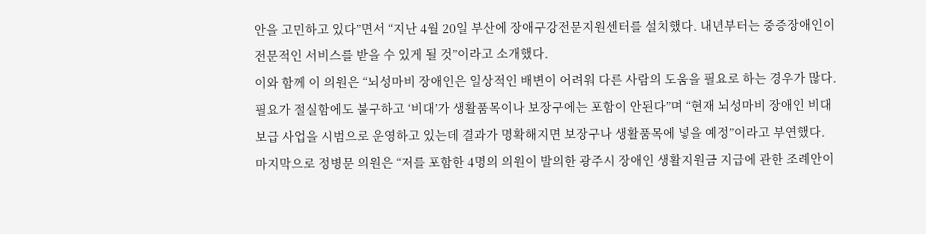안을 고민하고 있다”면서 “지난 4월 20일 부산에 장애구강전문지원센터를 설치했다. 내년부터는 중증장애인이 전문적인 서비스를 받을 수 있게 될 것”이라고 소개했다.
이와 함께 이 의원은 “뇌성마비 장애인은 일상적인 배변이 어려워 다른 사람의 도움을 필요로 하는 경우가 많다. 필요가 절실함에도 불구하고 ‘비대’가 생활품목이나 보장구에는 포함이 안된다”며 “현재 뇌성마비 장애인 비대 보급 사업을 시범으로 운영하고 있는데 결과가 명확해지면 보장구나 생활품목에 넣을 예정”이라고 부연했다.
마지막으로 정병문 의원은 “저를 포함한 4명의 의원이 발의한 광주시 장애인 생활지원금 지급에 관한 조례안이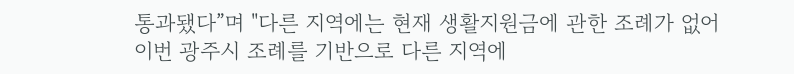통과됐다”며 "다른 지역에는 현재 생활지원금에 관한 조례가 없어 이번 광주시 조례를 기반으로 다른 지역에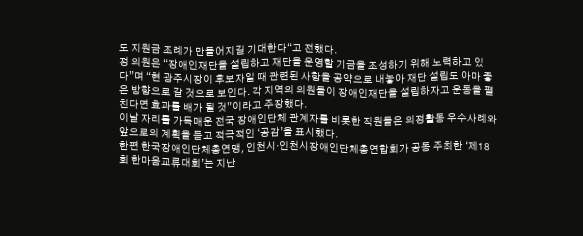도 지원금 조례가 만들어지길 기대한다“고 전했다.
정 의원은 “장애인재단을 설립하고 재단을 운영할 기금을 조성하기 위해 노력하고 있다”며 “현 광주시장이 후보자일 때 관련된 사항을 공약으로 내놓아 재단 설립도 아마 좋은 방향으로 갈 것으로 보인다. 각 지역의 의원들이 장애인재단을 설립하자고 운동을 펼친다면 효과를 배가 될 것”이라고 주장했다.
이날 자리를 가득매운 전국 장애인단체 관계자를 비롯한 직원들은 의정활동 우수사례와 앞으로의 계획을 듣고 적극적인 ‘공감’을 표시했다.
한편 한국장애인단체총연맹, 인천시·인천시장애인단체총연합회가 공동 주최한 ‘제18회 한마음교류대회’는 지난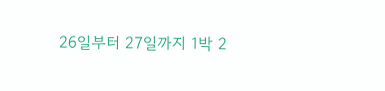26일부터 27일까지 1박 2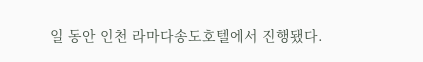일 동안 인천 라마다송도호텔에서 진행됐다.